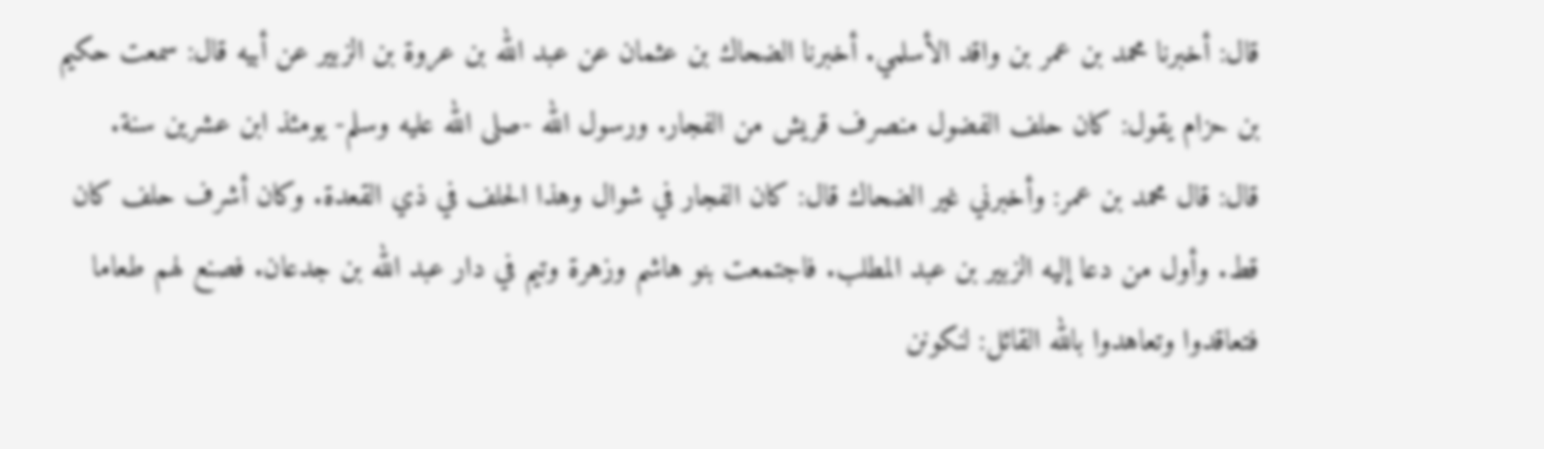قال: أخبرنا محمد بن عمر بن واقد الأسلمي. أخبرنا الضحاك بن عثمان عن عبد الله بن عروة بن الزبير عن أبيه قال: سمعت حكيم بن حزام يقول: كان حلف الفضول منصرف قريش من الفجار. ورسول الله -صلى الله عليه وسلم- يومئذ ابن عشرين سنة.
قال: قال محمد بن عمر: وأخبرني غير الضحاك قال: كان الفجار في شوال وهذا الحلف في ذي القعدة. وكان أشرف حلف كان قط. وأول من دعا إليه الزبير بن عبد المطلب. فاجتمعت بنو هاشم وزهرة وتيم في دار عبد الله بن جدعان. فصنع لهم طعاما فتعاقدوا وتعاهدوا بالله القائل: لنكونن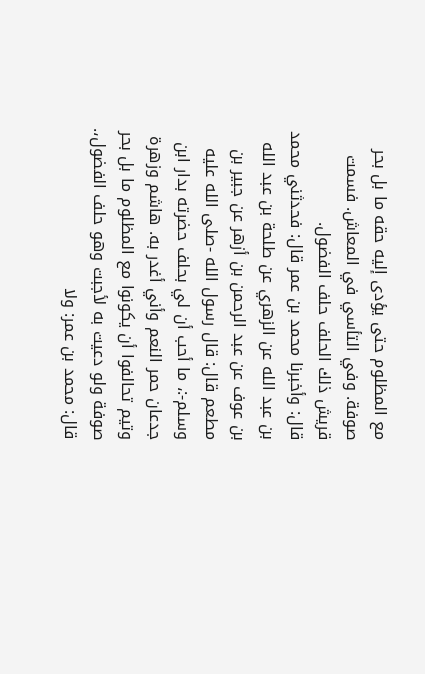مع المظلوم حتى يؤدى إليه حقه ما بل بحر صوفة. وفي التأسي في المعاش. فسمت قريش ذلك الحلف حلف الفضول.
قال: وأخبرنا محمد بن عمر قال: فحدثني محمد بن عبد الله عن الزهري عن طلحة بن عبد الله بن عوف عن عبد الرحمن بن أزهر عن جبير بن مطعم قال: قال رسول الله -صلى الله عليه وسلم-:، ما أحب أن لي بحلف حضرته بدار ابن جدعان حمر النعم وأني أغدر به. هاشم وزهرة وتيم تحالفوا أن يكونوا مع المظلوم ما بل بحر صوفة ولو دعيت به لأجبت وهو حلف الفضول،.
قال: محمد بن عمر: ولا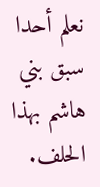نعلم أحدا سبق بني هاشم بهذا الحلف.